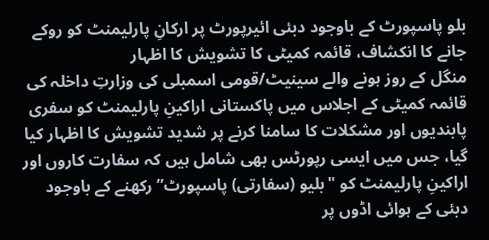بلو پاسپورٹ کے باوجود دبئی ائیرپورٹ پر ارکانِ پارلیمنٹ کو روکے جانے کا انکشاف، قائمہ کمیٹی کا تشویش کا اظہار
منگل کے روز ہونے والے سینیٹ/قومی اسمبلی کی وزارتِ داخلہ کی قائمہ کمیٹی کے اجلاس میں پاکستانی اراکینِ پارلیمنٹ کو سفری پابندیوں اور مشکلات کا سامنا کرنے پر شدید تشویش کا اظہار کیا گیا، جس میں ایسی رپورٹس بھی شامل ہیں کہ سفارت کاروں اور اراکینِ پارلیمنٹ کو "بلیو (سفارتی) پاسپورٹ” رکھنے کے باوجود دبئی کے ہوائی اڈوں پر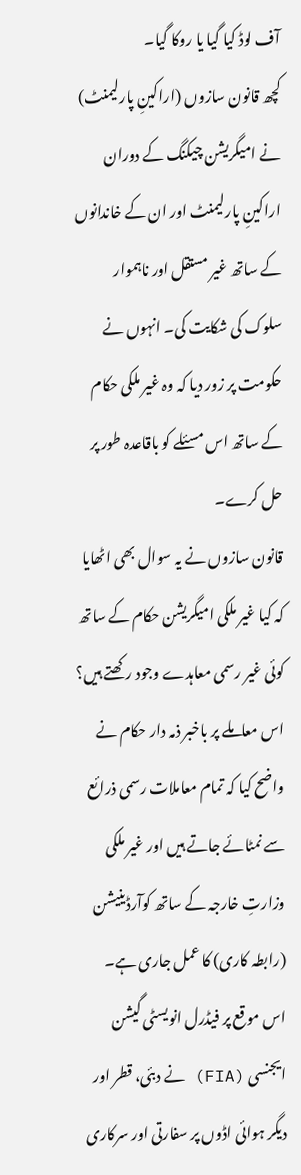آف لوڈ کیا گیا یا روکا گیا۔
کچھ قانون سازوں (اراکینِ پارلیمنٹ) نے امیگریشن چیکنگ کے دوران اراکینِ پارلیمنٹ اور ان کے خاندانوں کے ساتھ غیر مستقل اور ناہموار سلوک کی شکایت کی۔ انہوں نے حکومت پر زور دیا کہ وہ غیر ملکی حکام کے ساتھ اس مسئلے کو باقاعدہ طور پر حل کرے۔
قانون سازوں نے یہ سوال بھی اٹھایا کہ کیا غیر ملکی امیگریشن حکام کے ساتھ کوئی غیر رسمی معاہدے وجود رکھتے ہیں؟ اس معاملے پر باخبر ذمہ دار حکام نے واضح کیا کہ تمام معاملات رسمی ذرائع سے نمٹائے جاتے ہیں اور غیر ملکی وزارتِ خارجہ کے ساتھ کوآرڈینیشن (رابطہ کاری) کا عمل جاری ہے۔
اس موقع پر فیڈرل انویسٹی گیشن ایجنسی (FIA) نے دبئی، قطر اور دیگر ہوائی اڈوں پر سفارتی اور سرکاری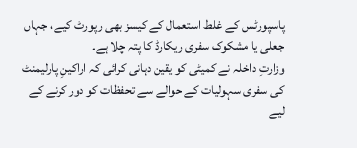پاسپورٹس کے غلط استعمال کے کیسز بھی رپورٹ کیے، جہاں جعلی یا مشکوک سفری ریکارڈ کا پتہ چلا ہے۔
وزارتِ داخلہ نے کمیٹی کو یقین دہانی کرائی کہ اراکینِ پارلیمنٹ کی سفری سہولیات کے حوالے سے تحفظات کو دور کرنے کے لیے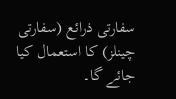سفارتی ذرائع (سفارتی چینلز) کا استعمال کیا جائے گا۔